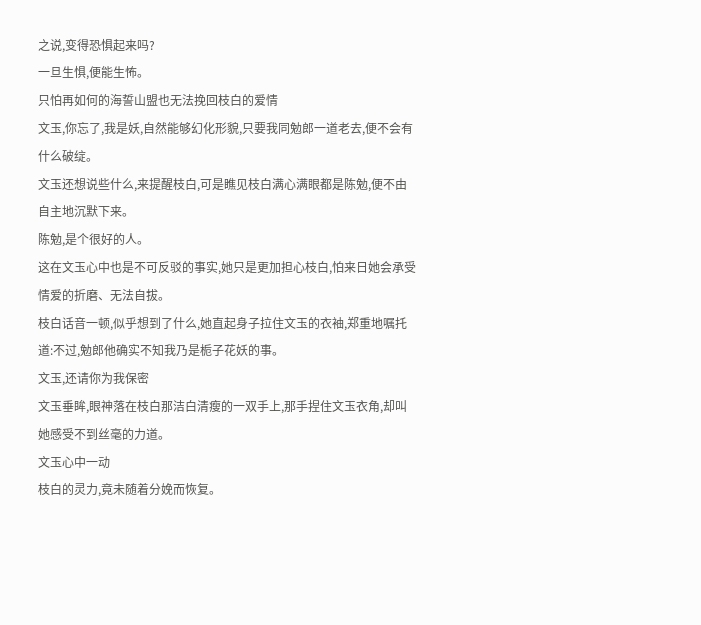之说,变得恐惧起来吗?
一旦生惧,便能生怖。
只怕再如何的海誓山盟也无法挽回枝白的爱情
文玉,你忘了,我是妖,自然能够幻化形貌,只要我同勉郎一道老去,便不会有什么破绽。
文玉还想说些什么,来提醒枝白,可是瞧见枝白满心满眼都是陈勉,便不由自主地沉默下来。
陈勉,是个很好的人。
这在文玉心中也是不可反驳的事实,她只是更加担心枝白,怕来日她会承受情爱的折磨、无法自拔。
枝白话音一顿,似乎想到了什么,她直起身子拉住文玉的衣袖,郑重地嘱托道:不过,勉郎他确实不知我乃是栀子花妖的事。
文玉,还请你为我保密
文玉垂眸,眼神落在枝白那洁白清瘦的一双手上,那手捏住文玉衣角,却叫她感受不到丝毫的力道。
文玉心中一动
枝白的灵力,竟未随着分娩而恢复。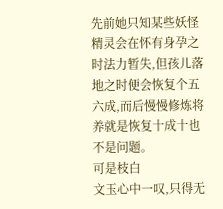先前她只知某些妖怪精灵会在怀有身孕之时法力暂失,但孩儿落地之时便会恢复个五六成,而后慢慢修炼将养就是恢复十成十也不是问题。
可是枝白
文玉心中一叹,只得无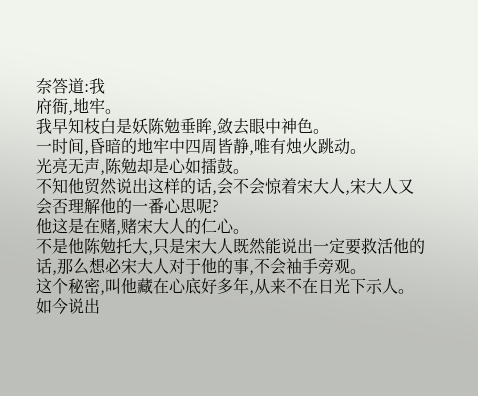奈答道:我
府衙,地牢。
我早知枝白是妖陈勉垂眸,敛去眼中神色。
一时间,昏暗的地牢中四周皆静,唯有烛火跳动。
光亮无声,陈勉却是心如擂鼓。
不知他贸然说出这样的话,会不会惊着宋大人,宋大人又会否理解他的一番心思呢?
他这是在赌,赌宋大人的仁心。
不是他陈勉托大,只是宋大人既然能说出一定要救活他的话,那么想必宋大人对于他的事,不会袖手旁观。
这个秘密,叫他藏在心底好多年,从来不在日光下示人。
如今说出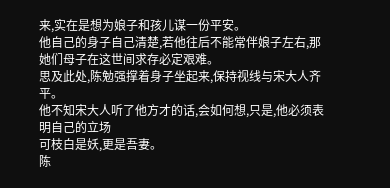来,实在是想为娘子和孩儿谋一份平安。
他自己的身子自己清楚,若他往后不能常伴娘子左右,那她们母子在这世间求存必定艰难。
思及此处,陈勉强撑着身子坐起来,保持视线与宋大人齐平。
他不知宋大人听了他方才的话,会如何想,只是,他必须表明自己的立场
可枝白是妖,更是吾妻。
陈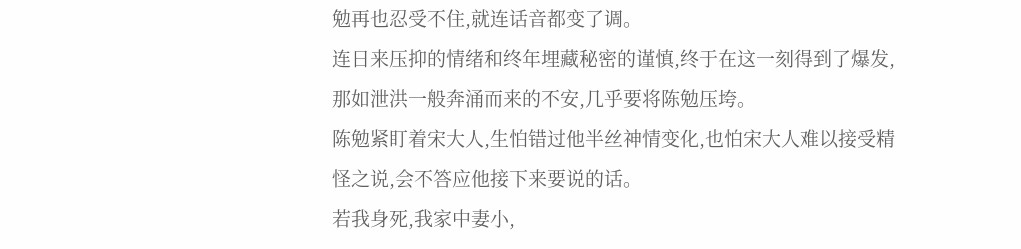勉再也忍受不住,就连话音都变了调。
连日来压抑的情绪和终年埋藏秘密的谨慎,终于在这一刻得到了爆发,那如泄洪一般奔涌而来的不安,几乎要将陈勉压垮。
陈勉紧盯着宋大人,生怕错过他半丝神情变化,也怕宋大人难以接受精怪之说,会不答应他接下来要说的话。
若我身死,我家中妻小,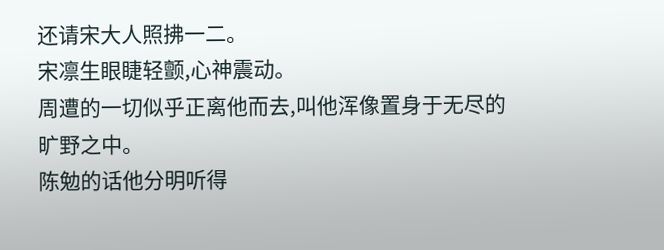还请宋大人照拂一二。
宋凛生眼睫轻颤,心神震动。
周遭的一切似乎正离他而去,叫他浑像置身于无尽的旷野之中。
陈勉的话他分明听得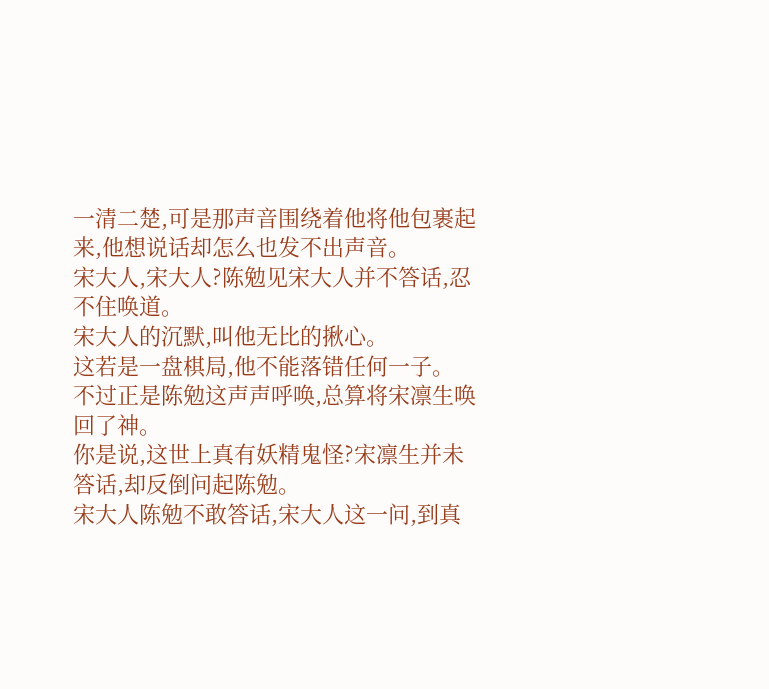一清二楚,可是那声音围绕着他将他包裹起来,他想说话却怎么也发不出声音。
宋大人,宋大人?陈勉见宋大人并不答话,忍不住唤道。
宋大人的沉默,叫他无比的揪心。
这若是一盘棋局,他不能落错任何一子。
不过正是陈勉这声声呼唤,总算将宋凛生唤回了神。
你是说,这世上真有妖精鬼怪?宋凛生并未答话,却反倒问起陈勉。
宋大人陈勉不敢答话,宋大人这一问,到真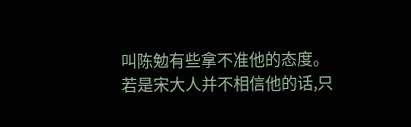叫陈勉有些拿不准他的态度。
若是宋大人并不相信他的话,只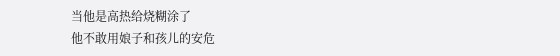当他是高热给烧糊涂了
他不敢用娘子和孩儿的安危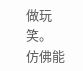做玩笑。
仿佛能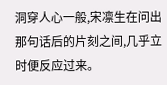洞穿人心一般,宋凛生在问出那句话后的片刻之间,几乎立时便反应过来。